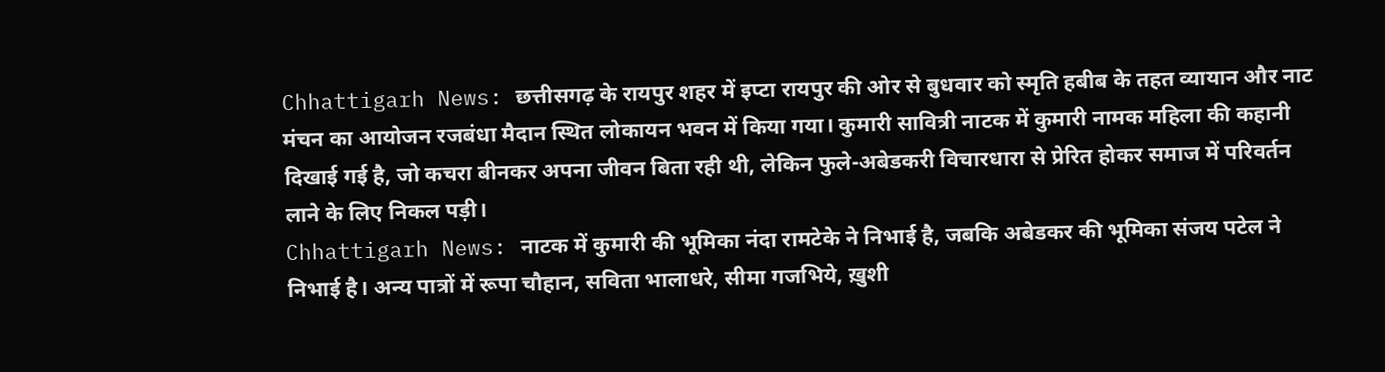Chhattigarh News: छत्तीसगढ़ के रायपुर शहर में इप्टा रायपुर की ओर से बुधवार को स्मृति हबीब के तहत व्यायान और नाट मंचन का आयोजन रजबंधा मैदान स्थित लोकायन भवन में किया गया। कुमारी सावित्री नाटक में कुमारी नामक महिला की कहानी दिखाई गई है, जो कचरा बीनकर अपना जीवन बिता रही थी, लेकिन फुले-अबेडकरी विचारधारा से प्रेरित होकर समाज में परिवर्तन लाने के लिए निकल पड़ी।
Chhattigarh News: नाटक में कुमारी की भूमिका नंदा रामटेके ने निभाई है, जबकि अबेडकर की भूमिका संजय पटेल ने निभाई है। अन्य पात्रों में रूपा चौहान, सविता भालाधरे, सीमा गजभिये, ख़ुशी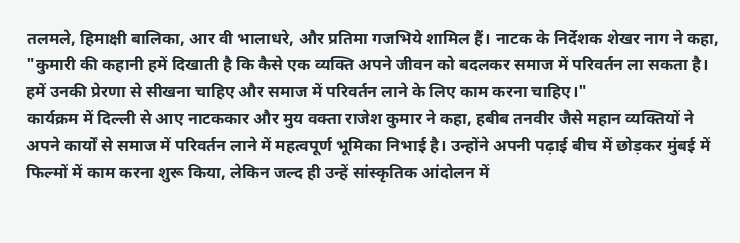तलमले, हिमाक्षी बालिका, आर वी भालाधरे, और प्रतिमा गजभिये शामिल हैं। नाटक के निर्देशक शेखर नाग ने कहा, "कुमारी की कहानी हमें दिखाती है कि कैसे एक व्यक्ति अपने जीवन को बदलकर समाज में परिवर्तन ला सकता है। हमें उनकी प्रेरणा से सीखना चाहिए और समाज में परिवर्तन लाने के लिए काम करना चाहिए।"
कार्यक्रम में दिल्ली से आए नाटककार और मुय वक्ता राजेश कुमार ने कहा, हबीब तनवीर जैसे महान व्यक्तियों ने अपने कार्यों से समाज में परिवर्तन लाने में महत्वपूर्ण भूमिका निभाई है। उन्होंने अपनी पढ़ाई बीच में छोड़कर मुंबई में फिल्मों में काम करना शुरू किया, लेकिन जल्द ही उन्हें सांस्कृतिक आंदोलन में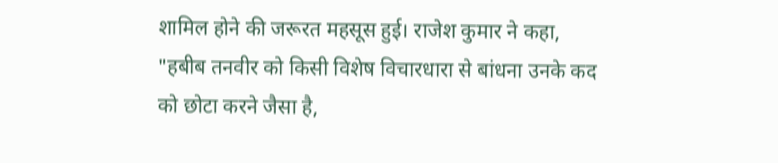शामिल होने की जरूरत महसूस हुई। राजेश कुमार ने कहा, "हबीब तनवीर को किसी विशेष विचारधारा से बांधना उनके कद को छोटा करने जैसा है,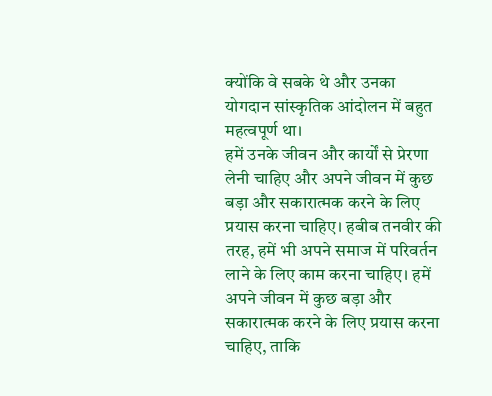क्योंकि वे सबके थे और उनका योगदान सांस्कृतिक आंदोलन में बहुत महत्वपूर्ण था।
हमें उनके जीवन और कार्यों से प्रेरणा लेनी चाहिए और अपने जीवन में कुछ बड़ा और सकारात्मक करने के लिए प्रयास करना चाहिए। हबीब तनवीर की तरह, हमें भी अपने समाज में परिवर्तन लाने के लिए काम करना चाहिए। हमें अपने जीवन में कुछ बड़ा और सकारात्मक करने के लिए प्रयास करना चाहिए, ताकि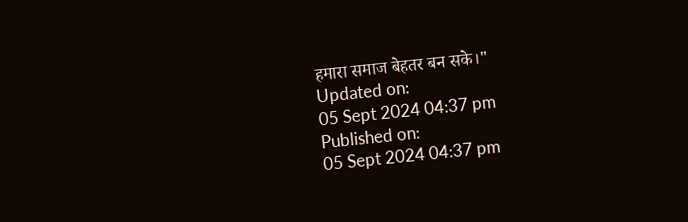हमारा समाज बेहतर बन सके।"
Updated on:
05 Sept 2024 04:37 pm
Published on:
05 Sept 2024 04:37 pm